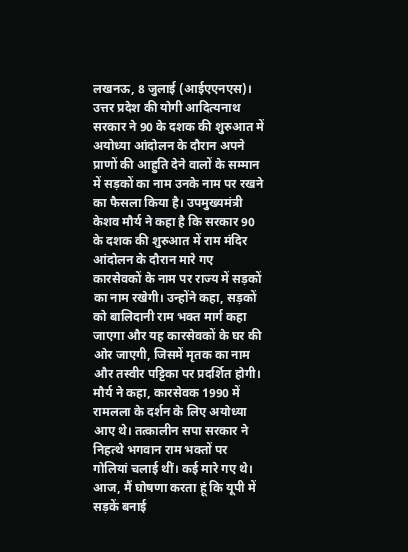लखनऊ, 8 जुलाई (आईएएनएस)। उत्तर प्रदेश की योगी आदित्यनाथ सरकार ने 90 के दशक की शुरुआत में अयोध्या आंदोलन के दौरान अपने प्राणों की आहुति देने वालों के सम्मान में सड़कों का नाम उनके नाम पर रखने का फैसला किया है। उपमुख्यमंत्री केशव मौर्य ने कहा है कि सरकार 90 के दशक की शुरुआत में राम मंदिर आंदोलन के दौरान मारे गए कारसेवकों के नाम पर राज्य में सड़कों का नाम रखेगी। उन्होंने कहा, सड़कों को बालिदानी राम भक्त मार्ग कहा जाएगा और यह कारसेवकों के घर की ओर जाएगी, जिसमें मृतक का नाम और तस्वीर पट्टिका पर प्रदर्शित होगी। मौर्य ने कहा, कारसेवक 1990 में रामलला के दर्शन के लिए अयोध्या आए थे। तत्कालीन सपा सरकार ने निहत्थे भगवान राम भक्तों पर गोलियां चलाई थीं। कई मारे गए थे। आज, मैं घोषणा करता हूं कि यूपी में सड़कें बनाई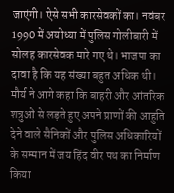जाएंगी। ऐसे सभी कारसेवकों का। नवंबर 1990 में अयोध्या में पुलिस गोलीबारी में सोलह कारसेवक मारे गए थे। भाजपा का दावा है कि यह संख्या बहुत अधिक थी। मौर्य ने आगे कहा कि बाहरी और आंतरिक शत्रुओं से लड़ते हुए अपने प्राणों की आहुति देने वाले सैनिकों और पुलिस अधिकारियों के सम्मान में जय हिंद वीर पथ का निर्माण किया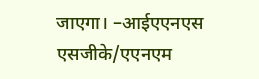जाएगा। –आईएएनएस एसजीके/एएनएम